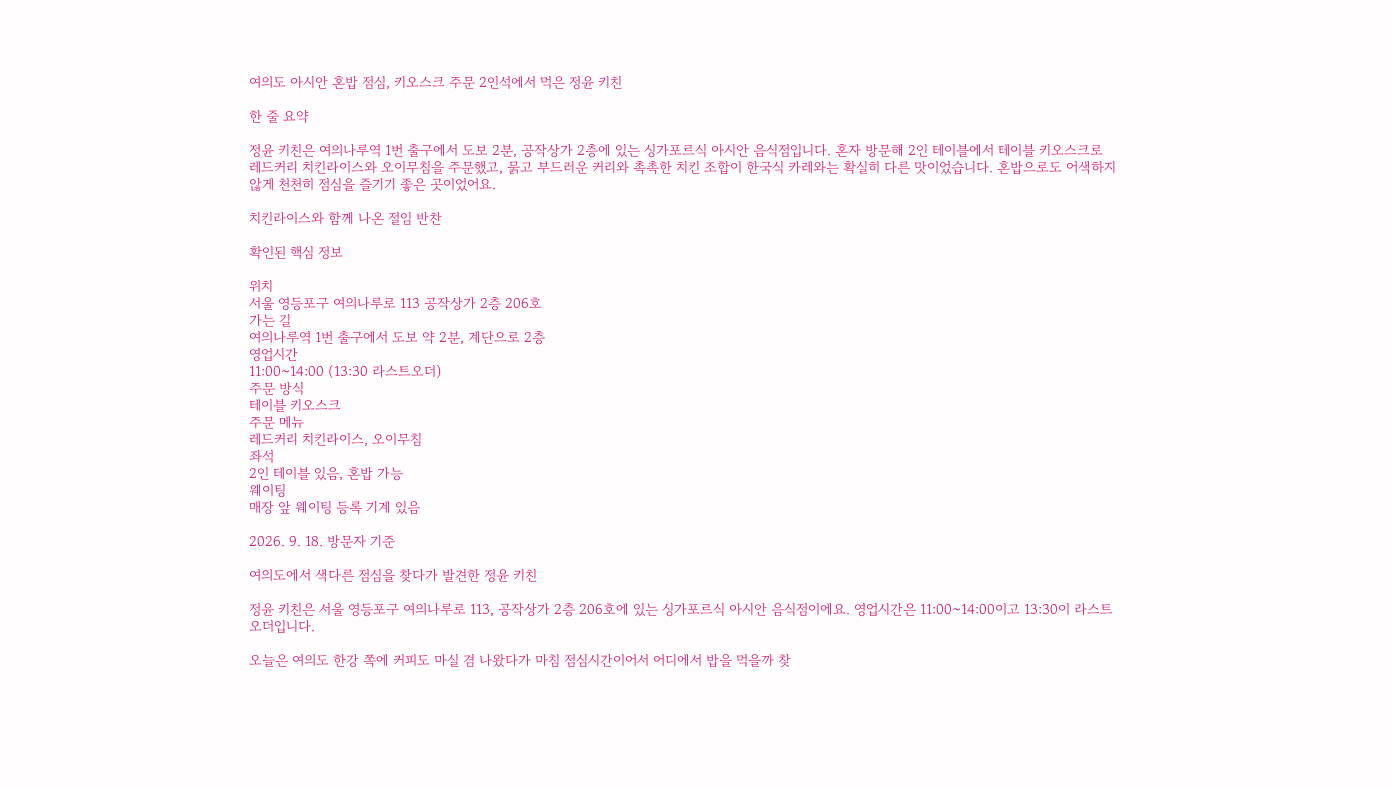여의도 아시안 혼밥 점심, 키오스크 주문 2인석에서 먹은 정윤 키친

한 줄 요약

정윤 키친은 여의나루역 1번 출구에서 도보 2분, 공작상가 2층에 있는 싱가포르식 아시안 음식점입니다. 혼자 방문해 2인 테이블에서 테이블 키오스크로 레드커리 치킨라이스와 오이무침을 주문했고, 묽고 부드러운 커리와 촉촉한 치킨 조합이 한국식 카레와는 확실히 다른 맛이었습니다. 혼밥으로도 어색하지 않게 천천히 점심을 즐기기 좋은 곳이었어요.

치킨라이스와 함께 나온 절임 반찬

확인된 핵심 정보

위치
서울 영등포구 여의나루로 113 공작상가 2층 206호
가는 길
여의나루역 1번 출구에서 도보 약 2분, 계단으로 2층
영업시간
11:00~14:00 (13:30 라스트오더)
주문 방식
테이블 키오스크
주문 메뉴
레드커리 치킨라이스, 오이무침
좌석
2인 테이블 있음, 혼밥 가능
웨이팅
매장 앞 웨이팅 등록 기계 있음

2026. 9. 18. 방문자 기준

여의도에서 색다른 점심을 찾다가 발견한 정윤 키친

정윤 키친은 서울 영등포구 여의나루로 113, 공작상가 2층 206호에 있는 싱가포르식 아시안 음식점이에요. 영업시간은 11:00~14:00이고 13:30이 라스트오더입니다.

오늘은 여의도 한강 쪽에 커피도 마실 겸 나왔다가 마침 점심시간이어서 어디에서 밥을 먹을까 찾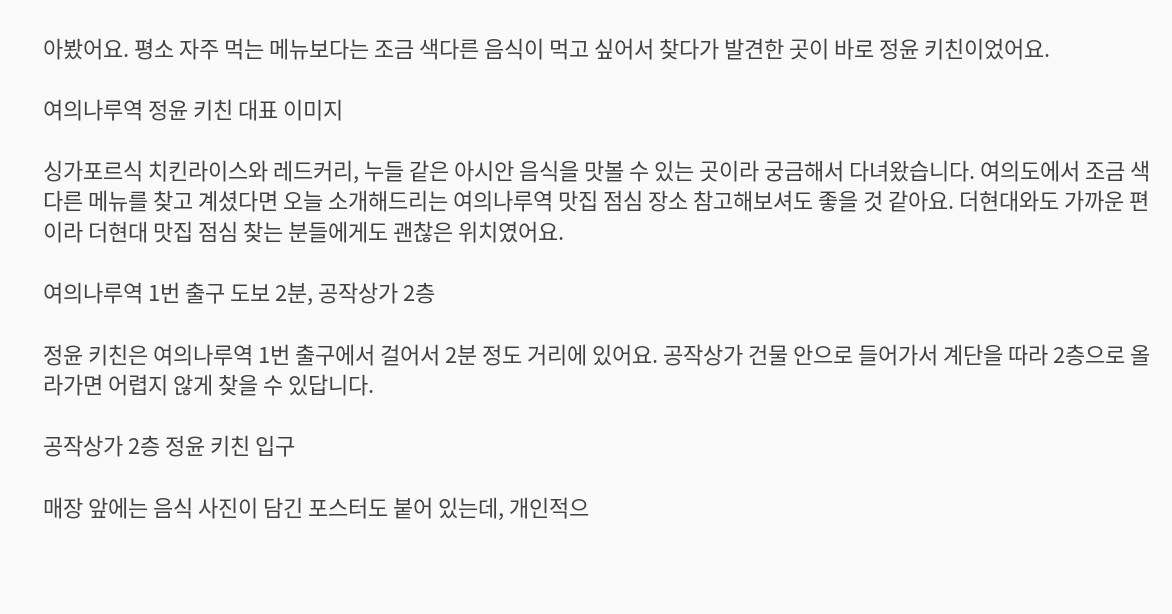아봤어요. 평소 자주 먹는 메뉴보다는 조금 색다른 음식이 먹고 싶어서 찾다가 발견한 곳이 바로 정윤 키친이었어요.

여의나루역 정윤 키친 대표 이미지

싱가포르식 치킨라이스와 레드커리, 누들 같은 아시안 음식을 맛볼 수 있는 곳이라 궁금해서 다녀왔습니다. 여의도에서 조금 색다른 메뉴를 찾고 계셨다면 오늘 소개해드리는 여의나루역 맛집 점심 장소 참고해보셔도 좋을 것 같아요. 더현대와도 가까운 편이라 더현대 맛집 점심 찾는 분들에게도 괜찮은 위치였어요.

여의나루역 1번 출구 도보 2분, 공작상가 2층

정윤 키친은 여의나루역 1번 출구에서 걸어서 2분 정도 거리에 있어요. 공작상가 건물 안으로 들어가서 계단을 따라 2층으로 올라가면 어렵지 않게 찾을 수 있답니다.

공작상가 2층 정윤 키친 입구

매장 앞에는 음식 사진이 담긴 포스터도 붙어 있는데, 개인적으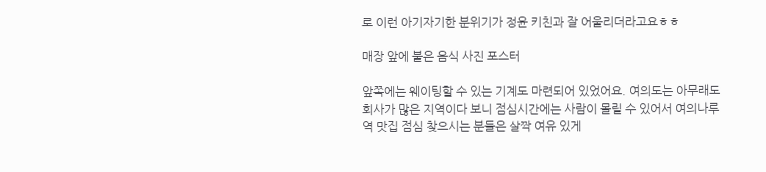로 이런 아기자기한 분위기가 정윤 키친과 잘 어울리더라고요ㅎㅎ

매장 앞에 붙은 음식 사진 포스터

앞쪽에는 웨이팅할 수 있는 기계도 마련되어 있었어요. 여의도는 아무래도 회사가 많은 지역이다 보니 점심시간에는 사람이 몰릴 수 있어서 여의나루역 맛집 점심 찾으시는 분들은 살짝 여유 있게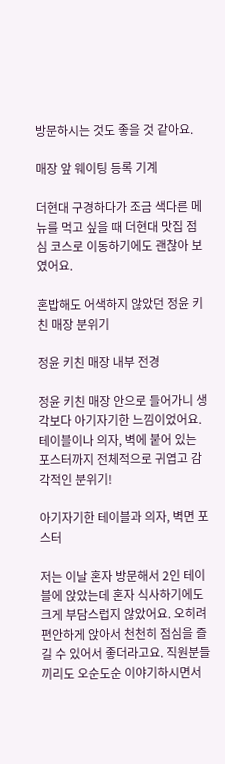방문하시는 것도 좋을 것 같아요.

매장 앞 웨이팅 등록 기계

더현대 구경하다가 조금 색다른 메뉴를 먹고 싶을 때 더현대 맛집 점심 코스로 이동하기에도 괜찮아 보였어요.

혼밥해도 어색하지 않았던 정윤 키친 매장 분위기

정윤 키친 매장 내부 전경

정윤 키친 매장 안으로 들어가니 생각보다 아기자기한 느낌이었어요. 테이블이나 의자, 벽에 붙어 있는 포스터까지 전체적으로 귀엽고 감각적인 분위기!

아기자기한 테이블과 의자, 벽면 포스터

저는 이날 혼자 방문해서 2인 테이블에 앉았는데 혼자 식사하기에도 크게 부담스럽지 않았어요. 오히려 편안하게 앉아서 천천히 점심을 즐길 수 있어서 좋더라고요. 직원분들끼리도 오순도순 이야기하시면서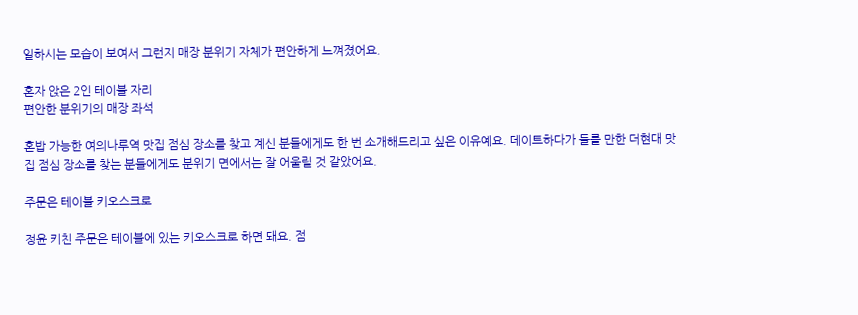일하시는 모습이 보여서 그런지 매장 분위기 자체가 편안하게 느껴졌어요.

혼자 앉은 2인 테이블 자리
편안한 분위기의 매장 좌석

혼밥 가능한 여의나루역 맛집 점심 장소를 찾고 계신 분들에게도 한 번 소개해드리고 싶은 이유예요. 데이트하다가 들를 만한 더현대 맛집 점심 장소를 찾는 분들에게도 분위기 면에서는 잘 어울릴 것 같았어요.

주문은 테이블 키오스크로

정윤 키친 주문은 테이블에 있는 키오스크로 하면 돼요. 점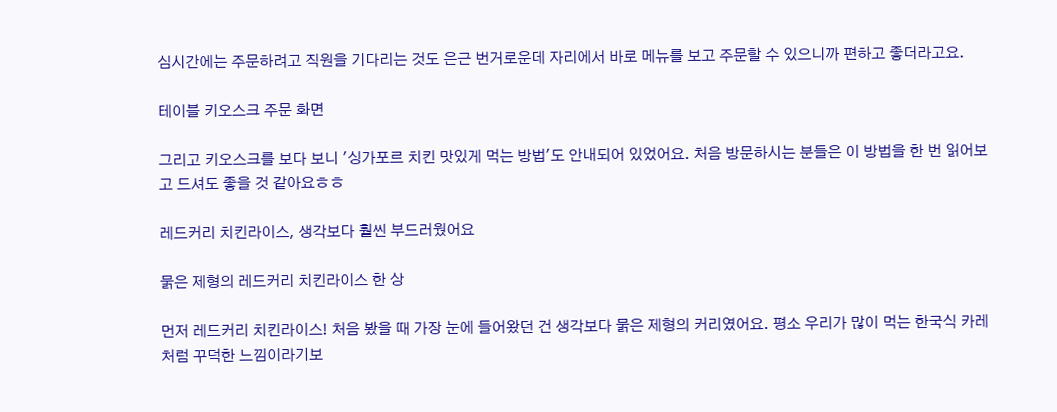심시간에는 주문하려고 직원을 기다리는 것도 은근 번거로운데 자리에서 바로 메뉴를 보고 주문할 수 있으니까 편하고 좋더라고요.

테이블 키오스크 주문 화면

그리고 키오스크를 보다 보니 '싱가포르 치킨 맛있게 먹는 방법'도 안내되어 있었어요. 처음 방문하시는 분들은 이 방법을 한 번 읽어보고 드셔도 좋을 것 같아요ㅎㅎ

레드커리 치킨라이스, 생각보다 훨씬 부드러웠어요

묽은 제형의 레드커리 치킨라이스 한 상

먼저 레드커리 치킨라이스! 처음 봤을 때 가장 눈에 들어왔던 건 생각보다 묽은 제형의 커리였어요. 평소 우리가 많이 먹는 한국식 카레처럼 꾸덕한 느낌이라기보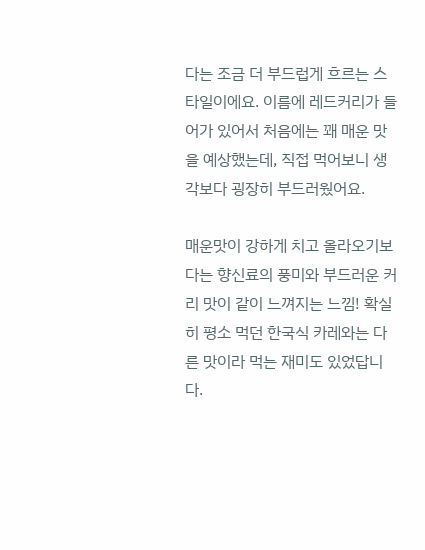다는 조금 더 부드럽게 흐르는 스타일이에요. 이름에 레드커리가 들어가 있어서 처음에는 꽤 매운 맛을 예상했는데, 직접 먹어보니 생각보다 굉장히 부드러웠어요.

매운맛이 강하게 치고 올라오기보다는 향신료의 풍미와 부드러운 커리 맛이 같이 느껴지는 느낌! 확실히 평소 먹던 한국식 카레와는 다른 맛이라 먹는 재미도 있었답니다.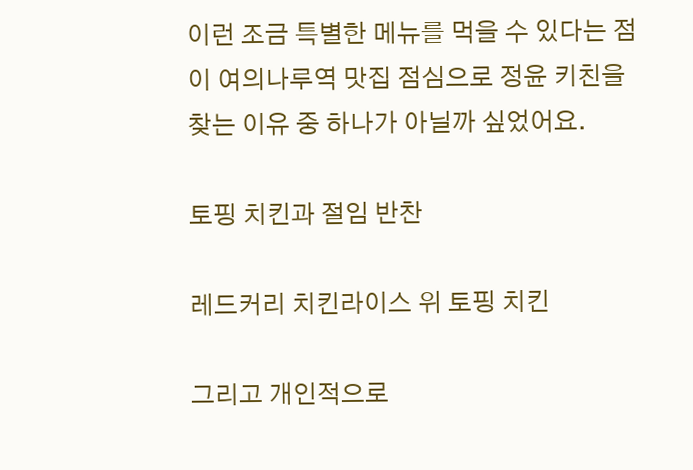이런 조금 특별한 메뉴를 먹을 수 있다는 점이 여의나루역 맛집 점심으로 정윤 키친을 찾는 이유 중 하나가 아닐까 싶었어요.

토핑 치킨과 절임 반찬

레드커리 치킨라이스 위 토핑 치킨

그리고 개인적으로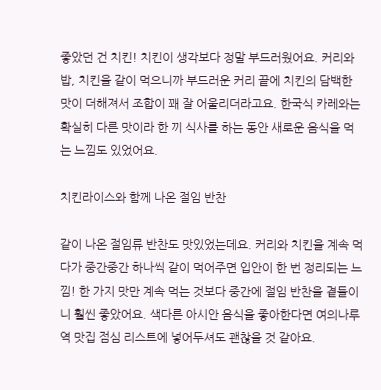좋았던 건 치킨! 치킨이 생각보다 정말 부드러웠어요. 커리와 밥, 치킨을 같이 먹으니까 부드러운 커리 끝에 치킨의 담백한 맛이 더해져서 조합이 꽤 잘 어울리더라고요. 한국식 카레와는 확실히 다른 맛이라 한 끼 식사를 하는 동안 새로운 음식을 먹는 느낌도 있었어요.

치킨라이스와 함께 나온 절임 반찬

같이 나온 절임류 반찬도 맛있었는데요. 커리와 치킨을 계속 먹다가 중간중간 하나씩 같이 먹어주면 입안이 한 번 정리되는 느낌! 한 가지 맛만 계속 먹는 것보다 중간에 절임 반찬을 곁들이니 훨씬 좋았어요. 색다른 아시안 음식을 좋아한다면 여의나루역 맛집 점심 리스트에 넣어두셔도 괜찮을 것 같아요.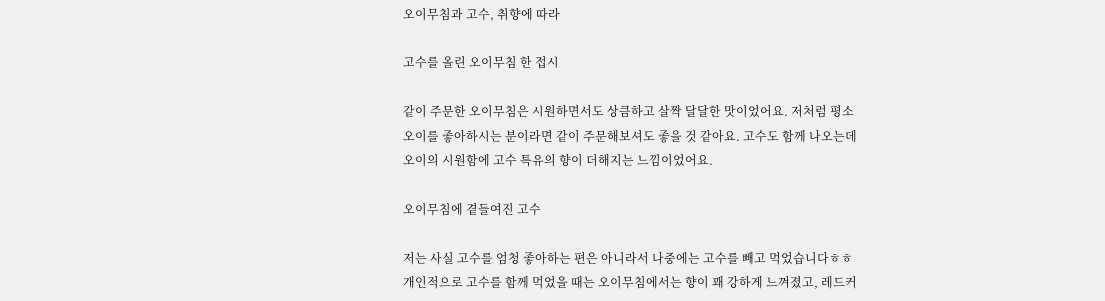오이무침과 고수, 취향에 따라

고수를 올린 오이무침 한 접시

같이 주문한 오이무침은 시원하면서도 상큼하고 살짝 달달한 맛이었어요. 저처럼 평소 오이를 좋아하시는 분이라면 같이 주문해보셔도 좋을 것 같아요. 고수도 함께 나오는데 오이의 시원함에 고수 특유의 향이 더해지는 느낌이었어요.

오이무침에 곁들여진 고수

저는 사실 고수를 엄청 좋아하는 편은 아니라서 나중에는 고수를 빼고 먹었습니다ㅎㅎ 개인적으로 고수를 함께 먹었을 때는 오이무침에서는 향이 꽤 강하게 느껴졌고, 레드커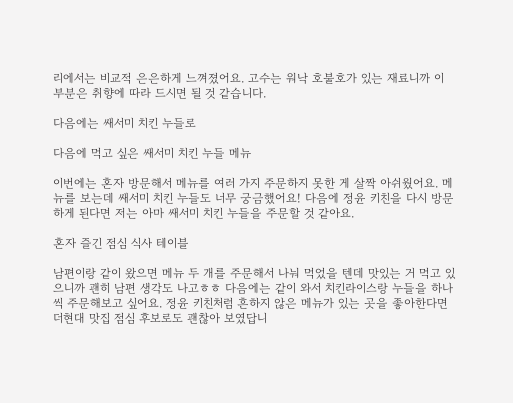리에서는 비교적 은은하게 느껴졌어요. 고수는 워낙 호불호가 있는 재료니까 이 부분은 취향에 따라 드시면 될 것 같습니다.

다음에는 쌔서미 치킨 누들로

다음에 먹고 싶은 쌔서미 치킨 누들 메뉴

이번에는 혼자 방문해서 메뉴를 여러 가지 주문하지 못한 게 살짝 아쉬웠어요. 메뉴를 보는데 쌔서미 치킨 누들도 너무 궁금했어요! 다음에 정윤 키친을 다시 방문하게 된다면 저는 아마 쌔서미 치킨 누들을 주문할 것 같아요.

혼자 즐긴 점심 식사 테이블

남편이랑 같이 왔으면 메뉴 두 개를 주문해서 나눠 먹었을 텐데 맛있는 거 먹고 있으니까 괜히 남편 생각도 나고ㅎㅎ 다음에는 같이 와서 치킨라이스랑 누들을 하나씩 주문해보고 싶어요. 정윤 키친처럼 흔하지 않은 메뉴가 있는 곳을 좋아한다면 더현대 맛집 점심 후보로도 괜찮아 보였답니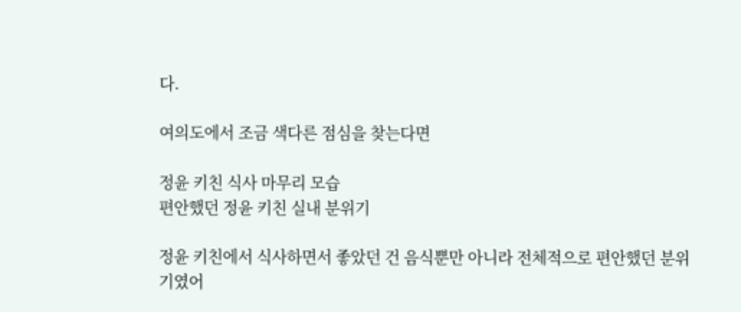다.

여의도에서 조금 색다른 점심을 찾는다면

정윤 키친 식사 마무리 모습
편안했던 정윤 키친 실내 분위기

정윤 키친에서 식사하면서 좋았던 건 음식뿐만 아니라 전체적으로 편안했던 분위기였어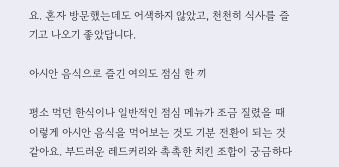요. 혼자 방문했는데도 어색하지 않았고, 천천히 식사를 즐기고 나오기 좋았답니다.

아시안 음식으로 즐긴 여의도 점심 한 끼

평소 먹던 한식이나 일반적인 점심 메뉴가 조금 질렸을 때 이렇게 아시안 음식을 먹어보는 것도 기분 전환이 되는 것 같아요. 부드러운 레드커리와 촉촉한 치킨 조합이 궁금하다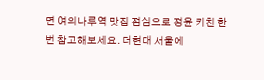면 여의나루역 맛집 점심으로 정윤 키친 한 번 참고해보세요. 더현대 서울에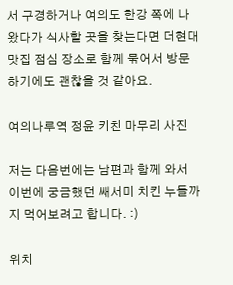서 구경하거나 여의도 한강 쪽에 나왔다가 식사할 곳을 찾는다면 더현대 맛집 점심 장소로 함께 묶어서 방문하기에도 괜찮을 것 같아요.

여의나루역 정윤 키친 마무리 사진

저는 다음번에는 남편과 함께 와서 이번에 궁금했던 쌔서미 치킨 누들까지 먹어보려고 합니다. :)

위치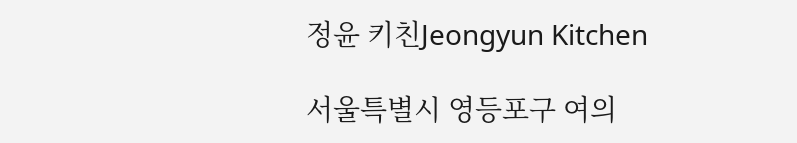정윤 키친Jeongyun Kitchen

서울특별시 영등포구 여의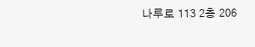나루로 113 2층 206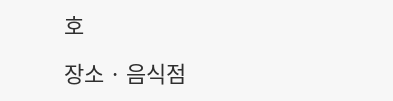호

장소 · 음식점